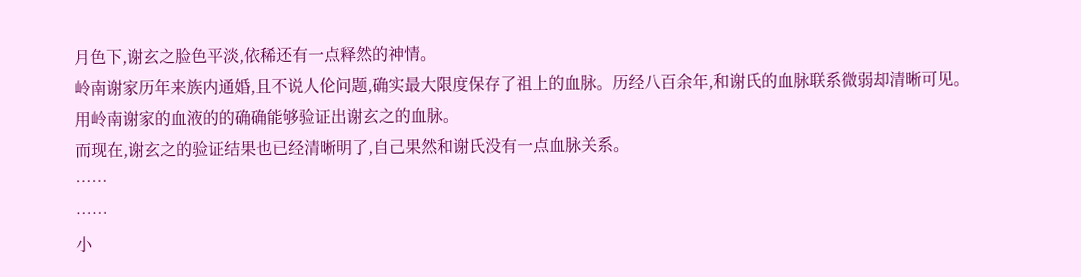月色下,谢玄之脸色平淡,依稀还有一点释然的神情。
岭南谢家历年来族内通婚,且不说人伦问题,确实最大限度保存了祖上的血脉。历经八百余年,和谢氏的血脉联系微弱却清晰可见。
用岭南谢家的血液的的确确能够验证出谢玄之的血脉。
而现在,谢玄之的验证结果也已经清晰明了,自己果然和谢氏没有一点血脉关系。
……
……
小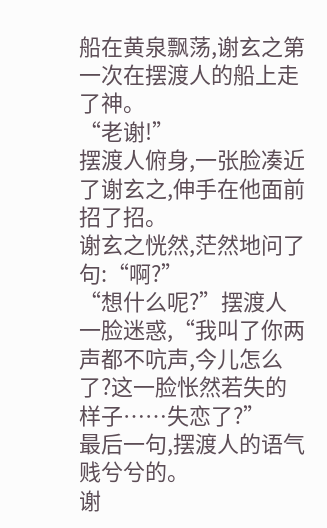船在黄泉飘荡,谢玄之第一次在摆渡人的船上走了神。
“老谢!”
摆渡人俯身,一张脸凑近了谢玄之,伸手在他面前招了招。
谢玄之恍然,茫然地问了句:“啊?”
“想什么呢?”摆渡人一脸迷惑,“我叫了你两声都不吭声,今儿怎么了?这一脸怅然若失的样子……失恋了?”
最后一句,摆渡人的语气贱兮兮的。
谢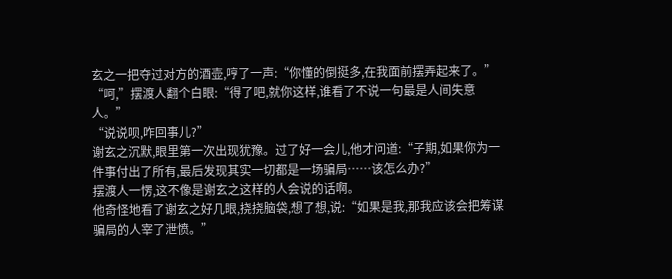玄之一把夺过对方的酒壶,哼了一声:“你懂的倒挺多,在我面前摆弄起来了。”
“呵,”摆渡人翻个白眼:“得了吧,就你这样,谁看了不说一句最是人间失意人。”
“说说呗,咋回事儿?”
谢玄之沉默,眼里第一次出现犹豫。过了好一会儿,他才问道:“子期,如果你为一件事付出了所有,最后发现其实一切都是一场骗局……该怎么办?”
摆渡人一愣,这不像是谢玄之这样的人会说的话啊。
他奇怪地看了谢玄之好几眼,挠挠脑袋,想了想,说:“如果是我,那我应该会把筹谋骗局的人宰了泄愤。”